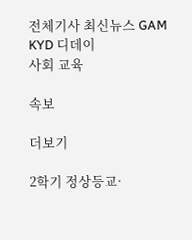전체기사 최신뉴스 GAM
KYD 디데이
사회 교육

속보

더보기

2학기 정상등교·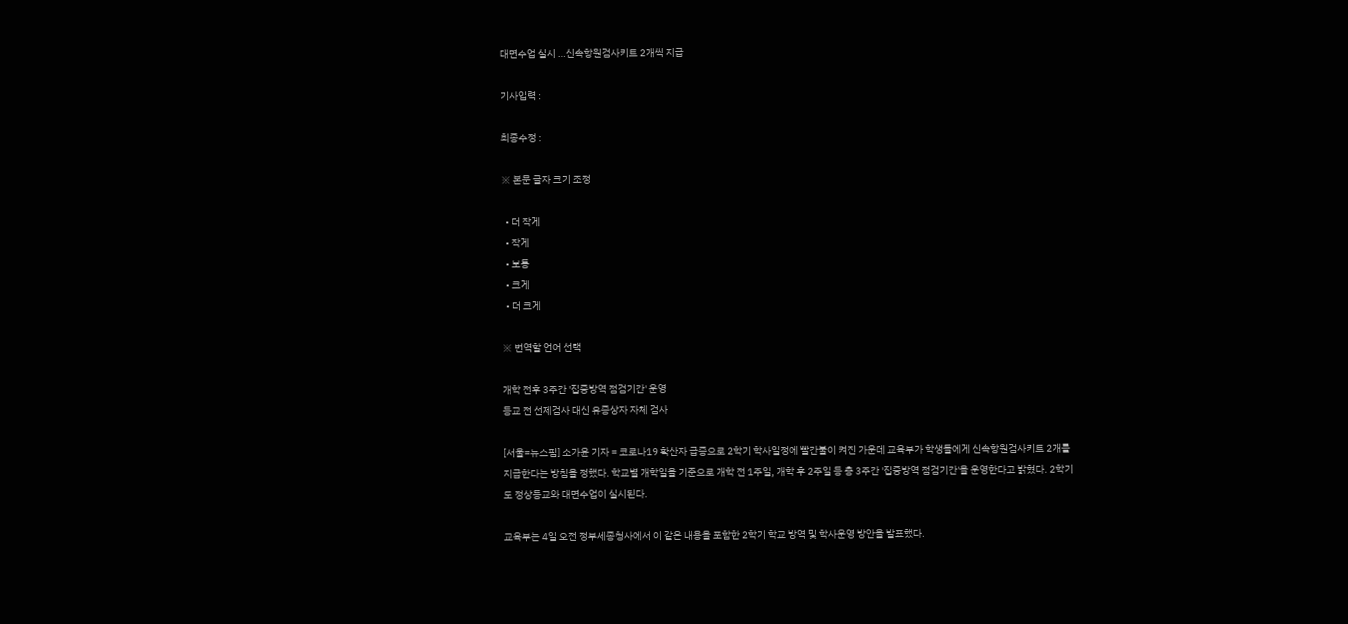대면수업 실시 …신속항원검사키트 2개씩 지급

기사입력 :

최종수정 :

※ 본문 글자 크기 조정

  • 더 작게
  • 작게
  • 보통
  • 크게
  • 더 크게

※ 번역할 언어 선택

개학 전후 3주간 '집중방역 점검기간' 운영
등교 전 선제검사 대신 유증상자 자체 검사

[서울=뉴스핌] 소가윤 기자 = 코로나19 확산자 급증으로 2학기 학사일정에 빨간불이 켜진 가운데 교육부가 학생들에게 신속항원검사키트 2개를 지급한다는 방침을 정했다. 학교별 개학일을 기준으로 개학 전 1주일, 개학 후 2주일 등 총 3주간 '집중방역 점검기간'을 운영한다고 밝혔다. 2학기도 정상등교와 대면수업이 실시된다.

교육부는 4일 오전 정부세종청사에서 이 같은 내용을 포함한 2학기 학교 방역 및 학사운영 방안을 발표했다.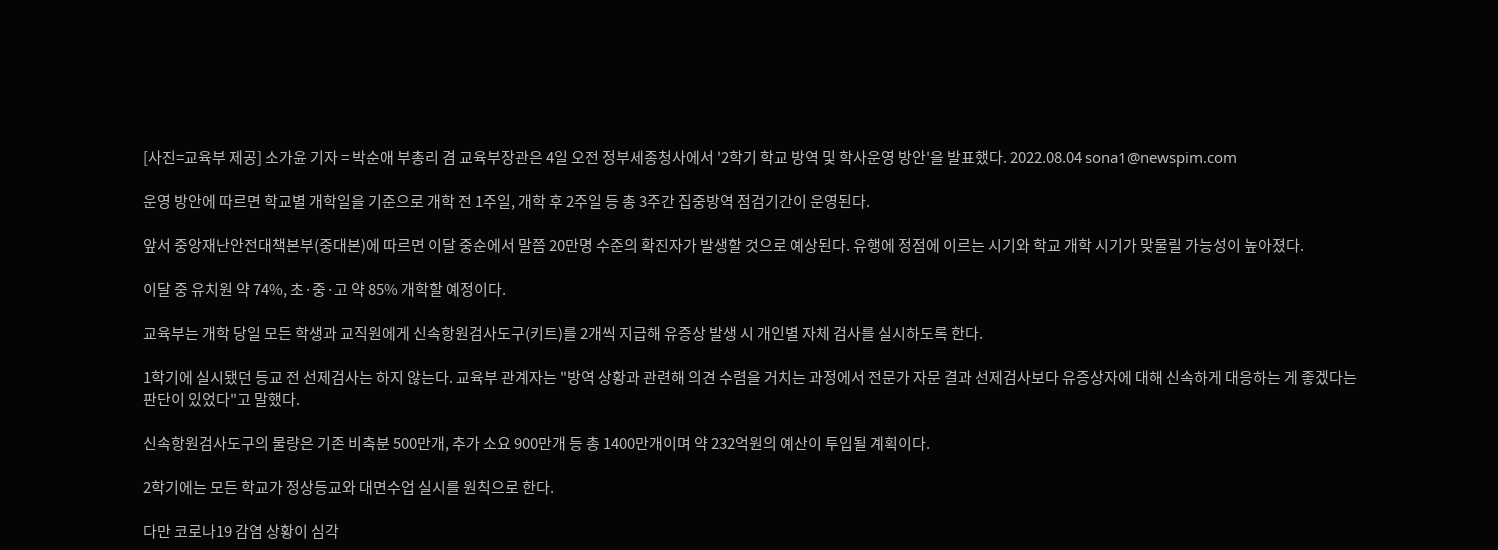[사진=교육부 제공] 소가윤 기자 = 박순애 부총리 겸 교육부장관은 4일 오전 정부세종청사에서 '2학기 학교 방역 및 학사운영 방안'을 발표했다. 2022.08.04 sona1@newspim.com

운영 방안에 따르면 학교별 개학일을 기준으로 개학 전 1주일, 개학 후 2주일 등 총 3주간 집중방역 점검기간이 운영된다.

앞서 중앙재난안전대책본부(중대본)에 따르면 이달 중순에서 말쯤 20만명 수준의 확진자가 발생할 것으로 예상된다. 유행에 정점에 이르는 시기와 학교 개학 시기가 맞물릴 가능성이 높아졌다.

이달 중 유치원 약 74%, 초·중·고 약 85% 개학할 예정이다.

교육부는 개학 당일 모든 학생과 교직원에게 신속항원검사도구(키트)를 2개씩 지급해 유증상 발생 시 개인별 자체 검사를 실시하도록 한다.

1학기에 실시됐던 등교 전 선제검사는 하지 않는다. 교육부 관계자는 "방역 상황과 관련해 의견 수렴을 거치는 과정에서 전문가 자문 결과 선제검사보다 유증상자에 대해 신속하게 대응하는 게 좋겠다는 판단이 있었다"고 말했다.

신속항원검사도구의 물량은 기존 비축분 500만개, 추가 소요 900만개 등 총 1400만개이며 약 232억원의 예산이 투입될 계획이다.

2학기에는 모든 학교가 정상등교와 대면수업 실시를 원칙으로 한다.

다만 코로나19 감염 상황이 심각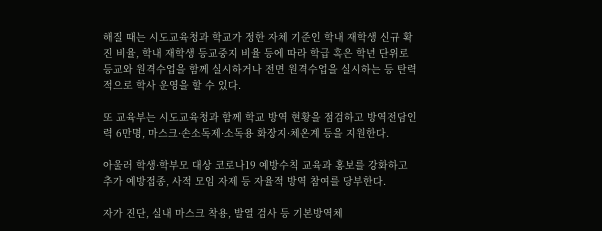해질 때는 시도교육청과 학교가 정한 자체 기준인 학내 재학생 신규 확진 비율, 학내 재학생 등교중지 비율 등에 따라 학급 혹은 학년 단위로 등교와 원격수업을 함께 실시하거나 전면 원격수업을 실시하는 등 탄력적으로 학사 운영을 할 수 있다.

또 교육부는 시도교육청과 함께 학교 방역 현황을 점검하고 방역전담인력 6만명, 마스크·손소독제·소독용 화장지·체온계 등을 지원한다.

아울러 학생·학부모 대상 코로나19 예방수칙 교육과 홍보를 강화하고 추가 예방접종, 사적 모임 자제 등 자율적 방역 참여를 당부한다.

자가 진단, 실내 마스크 착용, 발열 검사 등 기본방역체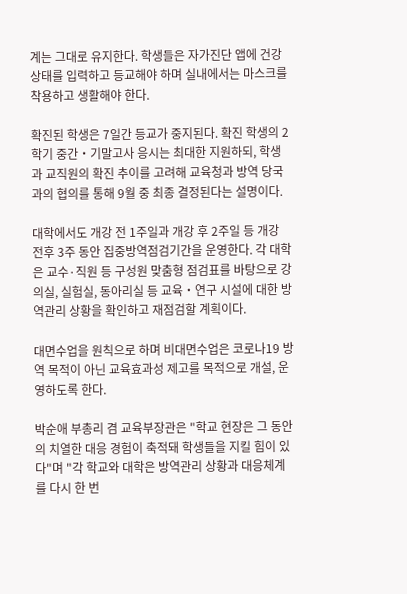계는 그대로 유지한다. 학생들은 자가진단 앱에 건강 상태를 입력하고 등교해야 하며 실내에서는 마스크를 착용하고 생활해야 한다.

확진된 학생은 7일간 등교가 중지된다. 확진 학생의 2학기 중간‧기말고사 응시는 최대한 지원하되, 학생과 교직원의 확진 추이를 고려해 교육청과 방역 당국과의 협의를 통해 9월 중 최종 결정된다는 설명이다.

대학에서도 개강 전 1주일과 개강 후 2주일 등 개강 전후 3주 동안 집중방역점검기간을 운영한다. 각 대학은 교수·직원 등 구성원 맞춤형 점검표를 바탕으로 강의실, 실험실, 동아리실 등 교육‧연구 시설에 대한 방역관리 상황을 확인하고 재점검할 계획이다.

대면수업을 원칙으로 하며 비대면수업은 코로나19 방역 목적이 아닌 교육효과성 제고를 목적으로 개설, 운영하도록 한다.

박순애 부총리 겸 교육부장관은 "학교 현장은 그 동안의 치열한 대응 경험이 축적돼 학생들을 지킬 힘이 있다"며 "각 학교와 대학은 방역관리 상황과 대응체계를 다시 한 번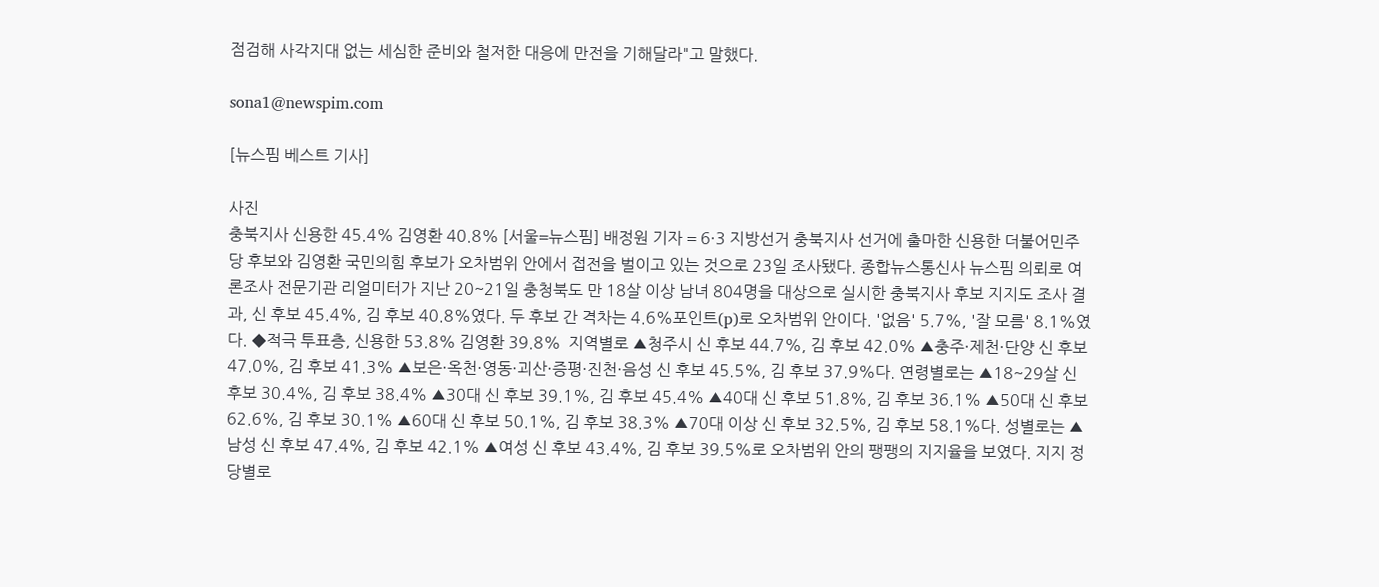점검해 사각지대 없는 세심한 준비와 철저한 대응에 만전을 기해달라"고 말했다.

sona1@newspim.com

[뉴스핌 베스트 기사]

사진
충북지사 신용한 45.4% 김영환 40.8% [서울=뉴스핌] 배정원 기자 = 6·3 지방선거 충북지사 선거에 출마한 신용한 더불어민주당 후보와 김영환 국민의힘 후보가 오차범위 안에서 접전을 벌이고 있는 것으로 23일 조사됐다. 종합뉴스통신사 뉴스핌 의뢰로 여론조사 전문기관 리얼미터가 지난 20~21일 충청북도 만 18살 이상 남녀 804명을 대상으로 실시한 충북지사 후보 지지도 조사 결과, 신 후보 45.4%, 김 후보 40.8%였다. 두 후보 간 격차는 4.6%포인트(p)로 오차범위 안이다. '없음' 5.7%, '잘 모름' 8.1%였다. ◆적극 투표층, 신용한 53.8% 김영환 39.8%  지역별로 ▲청주시 신 후보 44.7%, 김 후보 42.0% ▲충주·제천·단양 신 후보 47.0%, 김 후보 41.3% ▲보은·옥천·영동·괴산·증평·진천·음성 신 후보 45.5%, 김 후보 37.9%다. 연령별로는 ▲18~29살 신 후보 30.4%, 김 후보 38.4% ▲30대 신 후보 39.1%, 김 후보 45.4% ▲40대 신 후보 51.8%, 김 후보 36.1% ▲50대 신 후보 62.6%, 김 후보 30.1% ▲60대 신 후보 50.1%, 김 후보 38.3% ▲70대 이상 신 후보 32.5%, 김 후보 58.1%다. 성별로는 ▲남성 신 후보 47.4%, 김 후보 42.1% ▲여성 신 후보 43.4%, 김 후보 39.5%로 오차범위 안의 팽팽의 지지율을 보였다. 지지 정당별로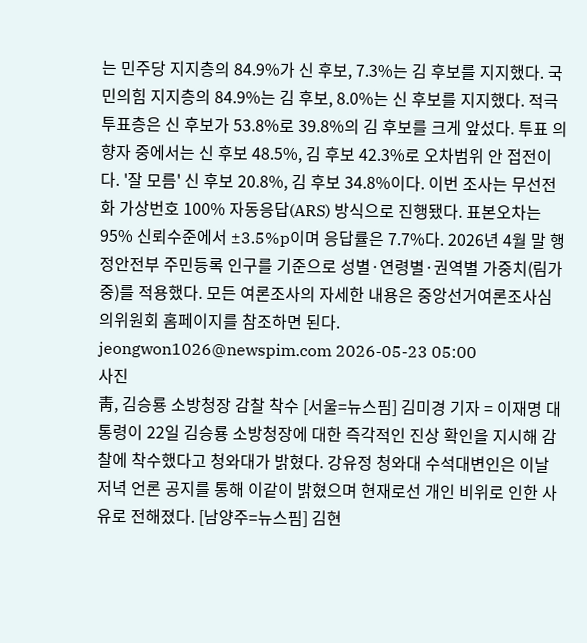는 민주당 지지층의 84.9%가 신 후보, 7.3%는 김 후보를 지지했다. 국민의힘 지지층의 84.9%는 김 후보, 8.0%는 신 후보를 지지했다. 적극 투표층은 신 후보가 53.8%로 39.8%의 김 후보를 크게 앞섰다. 투표 의향자 중에서는 신 후보 48.5%, 김 후보 42.3%로 오차범위 안 접전이다. '잘 모름' 신 후보 20.8%, 김 후보 34.8%이다. 이번 조사는 무선전화 가상번호 100% 자동응답(ARS) 방식으로 진행됐다. 표본오차는 95% 신뢰수준에서 ±3.5%p이며 응답률은 7.7%다. 2026년 4월 말 행정안전부 주민등록 인구를 기준으로 성별·연령별·권역별 가중치(림가중)를 적용했다. 모든 여론조사의 자세한 내용은 중앙선거여론조사심의위원회 홈페이지를 참조하면 된다. jeongwon1026@newspim.com 2026-05-23 05:00
사진
靑, 김승룡 소방청장 감찰 착수 [서울=뉴스핌] 김미경 기자 = 이재명 대통령이 22일 김승룡 소방청장에 대한 즉각적인 진상 확인을 지시해 감찰에 착수했다고 청와대가 밝혔다. 강유정 청와대 수석대변인은 이날 저녁 언론 공지를 통해 이같이 밝혔으며 현재로선 개인 비위로 인한 사유로 전해졌다. [남양주=뉴스핌] 김현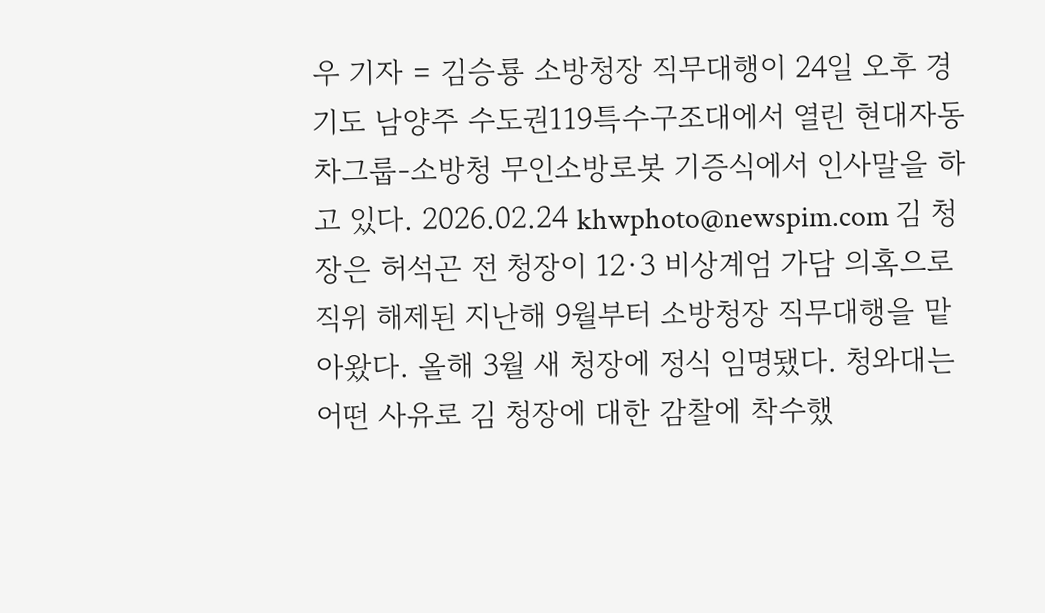우 기자 = 김승룡 소방청장 직무대행이 24일 오후 경기도 남양주 수도권119특수구조대에서 열린 현대자동차그룹-소방청 무인소방로봇 기증식에서 인사말을 하고 있다. 2026.02.24 khwphoto@newspim.com 김 청장은 허석곤 전 청장이 12·3 비상계엄 가담 의혹으로 직위 해제된 지난해 9월부터 소방청장 직무대행을 맡아왔다. 올해 3월 새 청장에 정식 임명됐다. 청와대는 어떤 사유로 김 청장에 대한 감찰에 착수했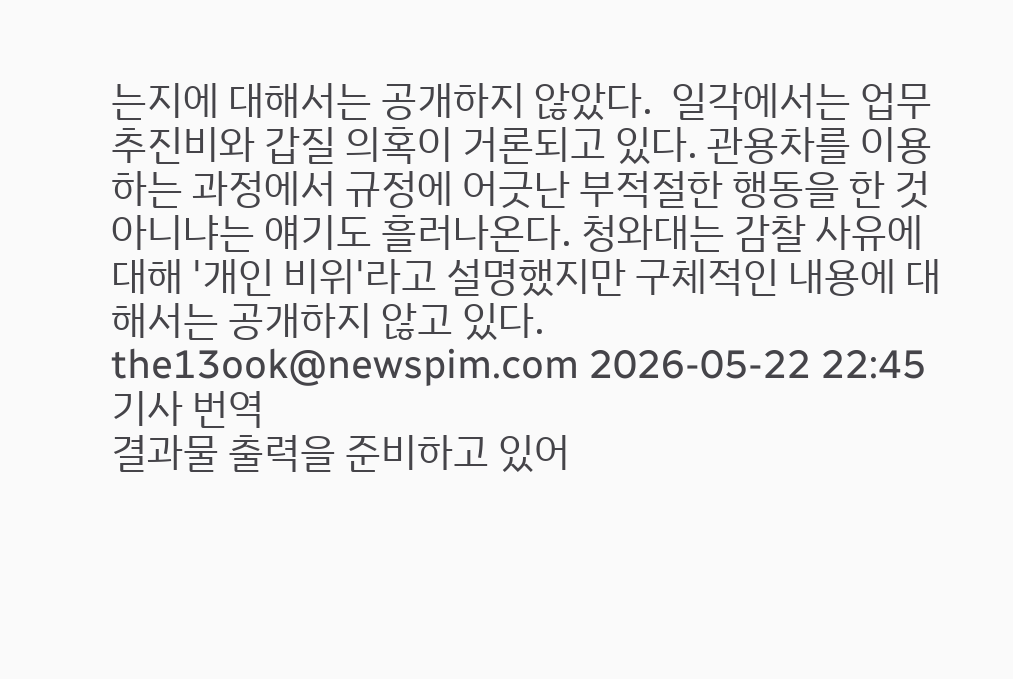는지에 대해서는 공개하지 않았다.  일각에서는 업무 추진비와 갑질 의혹이 거론되고 있다. 관용차를 이용하는 과정에서 규정에 어긋난 부적절한 행동을 한 것 아니냐는 얘기도 흘러나온다. 청와대는 감찰 사유에 대해 '개인 비위'라고 설명했지만 구체적인 내용에 대해서는 공개하지 않고 있다. the13ook@newspim.com 2026-05-22 22:45
기사 번역
결과물 출력을 준비하고 있어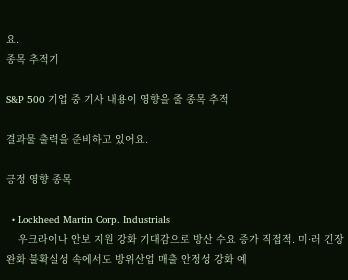요.
종목 추적기

S&P 500 기업 중 기사 내용이 영향을 줄 종목 추적

결과물 출력을 준비하고 있어요.

긍정 영향 종목

  • Lockheed Martin Corp. Industrials
    우크라이나 안보 지원 강화 기대감으로 방산 수요 증가 직접적. 미·러 긴장 완화 불확실성 속에서도 방위산업 매출 안정성 강화 예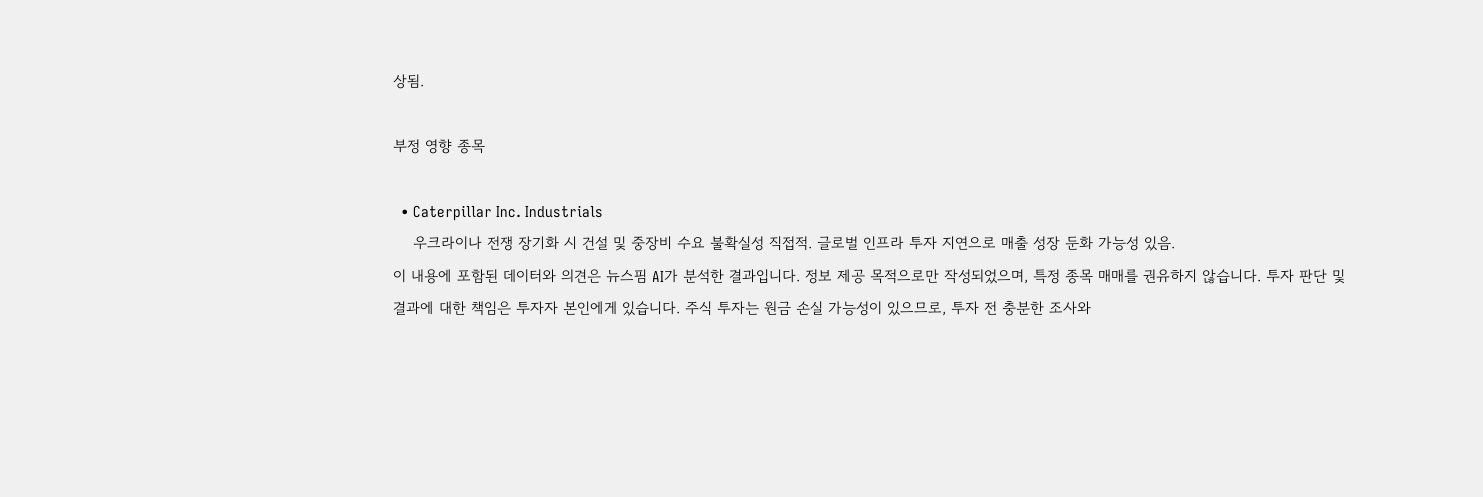상됨.

부정 영향 종목

  • Caterpillar Inc. Industrials
    우크라이나 전쟁 장기화 시 건설 및 중장비 수요 불확실성 직접적. 글로벌 인프라 투자 지연으로 매출 성장 둔화 가능성 있음.
이 내용에 포함된 데이터와 의견은 뉴스핌 AI가 분석한 결과입니다. 정보 제공 목적으로만 작성되었으며, 특정 종목 매매를 권유하지 않습니다. 투자 판단 및 결과에 대한 책임은 투자자 본인에게 있습니다. 주식 투자는 원금 손실 가능성이 있으므로, 투자 전 충분한 조사와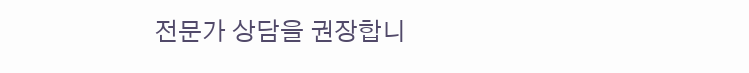전문가 상담을 권장합니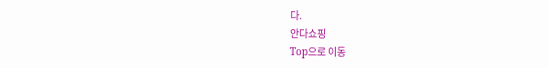다.
안다쇼핑
Top으로 이동